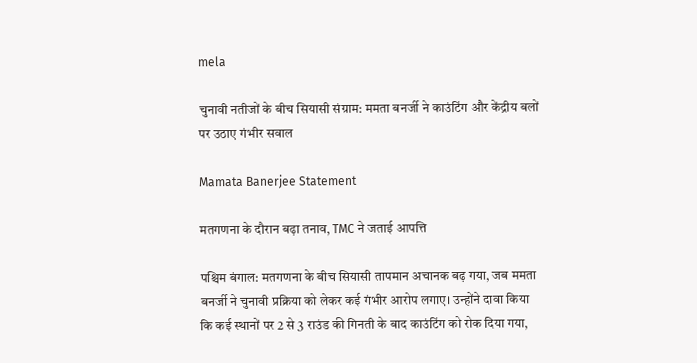mela

चुनावी नतीजों के बीच सियासी संग्राम: ममता बनर्जी ने काउंटिंग और केंद्रीय बलों पर उठाए गंभीर सवाल

Mamata Banerjee Statement

मतगणना के दौरान बढ़ा तनाव, TMC ने जताई आपत्ति

पश्चिम बंगाल: मतगणना के बीच सियासी तापमान अचानक बढ़ गया, जब ममता बनर्जी ने चुनावी प्रक्रिया को लेकर कई गंभीर आरोप लगाए। उन्होंने दावा किया कि कई स्थानों पर 2 से 3 राउंड की गिनती के बाद काउंटिंग को रोक दिया गया,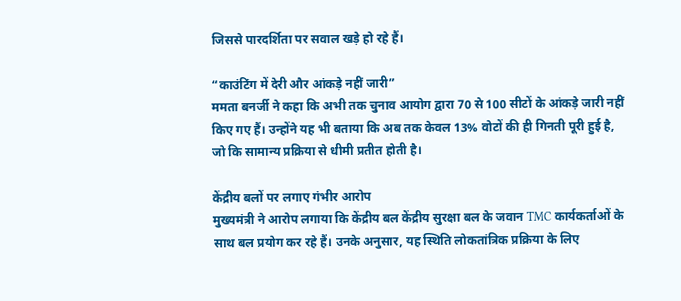जिससे पारदर्शिता पर सवाल खड़े हो रहे हैं।

“काउंटिंग में देरी और आंकड़े नहीं जारी”
ममता बनर्जी ने कहा कि अभी तक चुनाव आयोग द्वारा 70 से 100 सीटों के आंकड़े जारी नहीं किए गए हैं। उन्होंने यह भी बताया कि अब तक केवल 13% वोटों की ही गिनती पूरी हुई है, जो कि सामान्य प्रक्रिया से धीमी प्रतीत होती है।

केंद्रीय बलों पर लगाए गंभीर आरोप
मुख्यमंत्री ने आरोप लगाया कि केंद्रीय बल केंद्रीय सुरक्षा बल के जवान TMC कार्यकर्ताओं के साथ बल प्रयोग कर रहे हैं। उनके अनुसार, यह स्थिति लोकतांत्रिक प्रक्रिया के लिए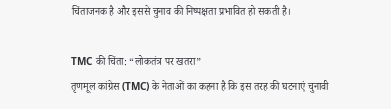चिंताजनक है और इससे चुनाव की निष्पक्षता प्रभावित हो सकती है।

TMC की चिंता: “लोकतंत्र पर खतरा”
तृणमूल कांग्रेस (TMC) के नेताओं का कहना है कि इस तरह की घटनाएं चुनावी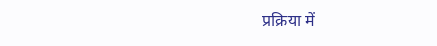प्रक्रिया में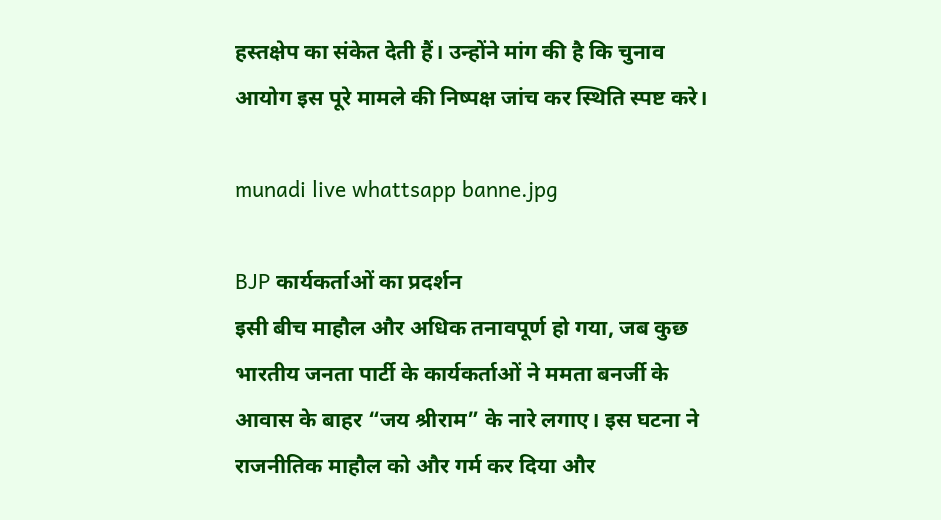हस्तक्षेप का संकेत देती हैं। उन्होंने मांग की है कि चुनाव आयोग इस पूरे मामले की निष्पक्ष जांच कर स्थिति स्पष्ट करे।

munadi live whattsapp banne.jpg

BJP कार्यकर्ताओं का प्रदर्शन
इसी बीच माहौल और अधिक तनावपूर्ण हो गया, जब कुछ भारतीय जनता पार्टी के कार्यकर्ताओं ने ममता बनर्जी के आवास के बाहर “जय श्रीराम” के नारे लगाए। इस घटना ने राजनीतिक माहौल को और गर्म कर दिया और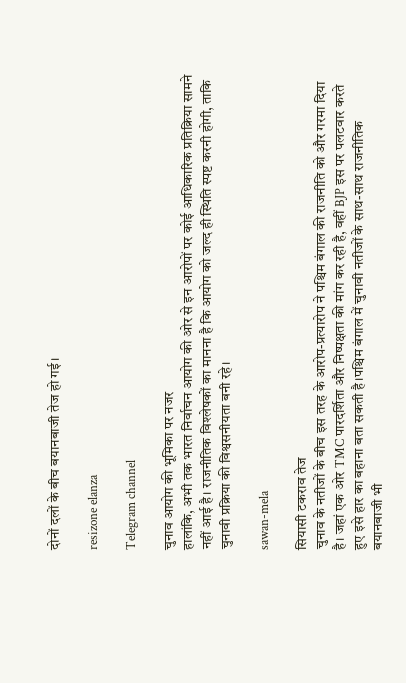दोनों दलों के बीच बयानबाजी तेज हो गई।

resizone elanza

Telegram channel

चुनाव आयोग की भूमिका पर नजर
हालांकि, अभी तक भारत निर्वाचन आयोग की ओर से इन आरोपों पर कोई आधिकारिक प्रतिक्रिया सामने नहीं आई है। राजनीतिक विश्लेषकों का मानना है कि आयोग को जल्द ही स्थिति स्पष्ट करनी होगी, ताकि चुनावी प्रक्रिया की विश्वसनीयता बनी रहे।

sawan-mela

सियासी टकराव तेज
चुनाव के नतीजों के बीच इस तरह के आरोप-प्रत्यारोप ने पश्चिम बंगाल की राजनीति को और गरमा दिया है। जहां एक ओर TMC पारदर्शिता और निष्पक्षता की मांग कर रही है, वहीं BJP इस पर पलटवार करते हुए इसे हार का बहाना बता सकती है।पश्चिम बंगाल में चुनावी नतीजों के साथ-साथ राजनीतिक बयानबाजी भी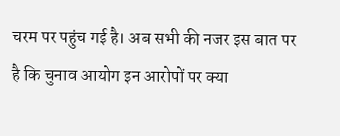चरम पर पहुंच गई है। अब सभी की नजर इस बात पर है कि चुनाव आयोग इन आरोपों पर क्या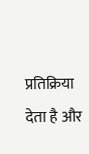प्रतिक्रिया देता है और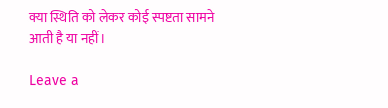क्या स्थिति को लेकर कोई स्पष्टता सामने आती है या नहीं।

Leave a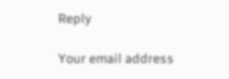Reply

Your email address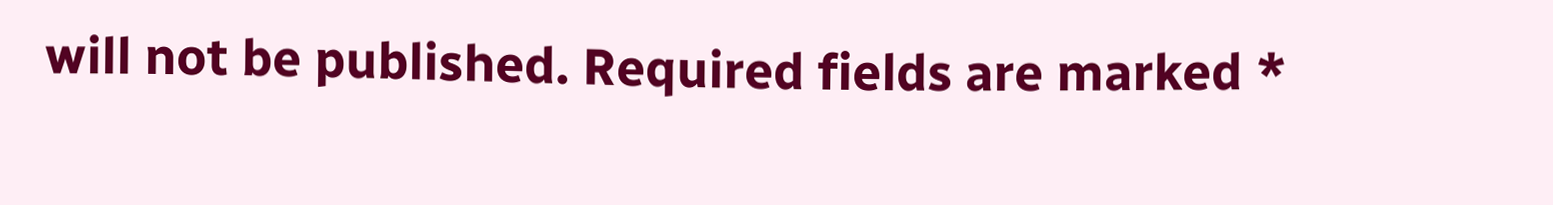will not be published. Required fields are marked *